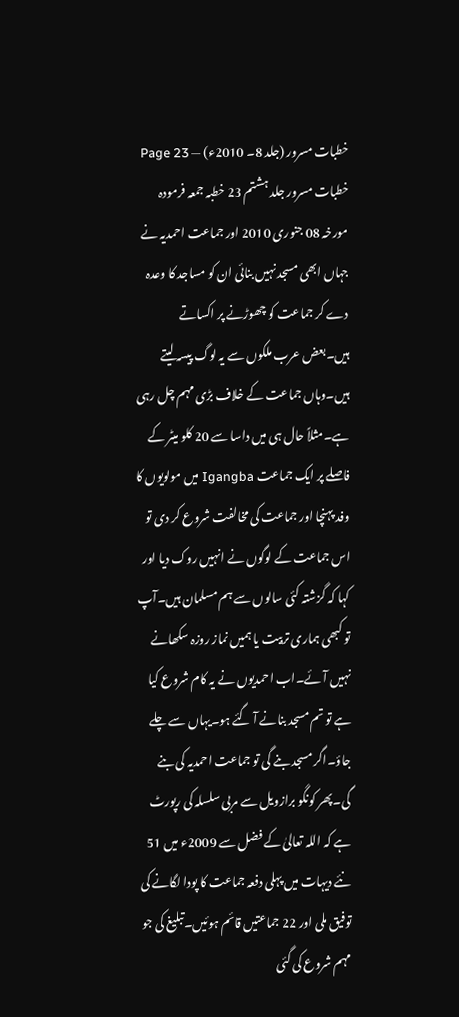خطبات مسرور (جلد 8۔ 2010ء) — Page 23
خطبات مسرور جلد ہشتم 23 خطبہ جمعہ فرمودہ مورخہ 08 جنوری 2010 اور جماعت احمدیہ نے جہاں ابھی مسجد نہیں بنائی ان کو مساجد کا وعدہ دے کر جماعت کو چھوڑنے پر اکساتے ہیں۔بعض عرب ملکوں سے یہ لوگ پیسہ لیتے ہیں۔وہاں جماعت کے خلاف بڑی مہم چل رہی ہے۔مثلاً حال ہی میں داسا سے 20 کلو میٹر کے فاصلے پر ایک جماعت Igangba میں مولویوں کا وفد پہنچا اور جماعت کی مخالفت شروع کر دی تو اس جماعت کے لوگوں نے انہیں روک دیا اور کہا کہ گزشتہ کئی سالوں سے ہم مسلمان ہیں۔آپ تو کبھی ہماری تربیت یا ہمیں نماز روزہ سکھانے نہیں آئے۔اب احمدیوں نے یہ کام شروع کیا ہے تو تم مسجد بنانے آ گئے ہو۔یہاں سے چلے جاؤ۔اگر مسجد بنے گی تو جماعت احمدیہ کی بنے گی۔پھر کونگو برازویل سے مربی سلسلہ کی رپورٹ ہے کہ اللہ تعالیٰ کے فضل سے 2009ء میں 51 نئے دیہات میں پہلی دفعہ جماعت کا پودا لگانے کی توفیق ملی اور 22 جماعتیں قائم ہوئیں۔تبلیغ کی جو مہم شروع کی گئی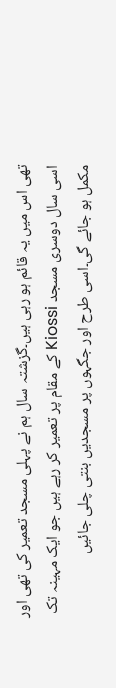تھی اس میں یہ قائم ہو رہی ہیں۔گزشتہ سال ہم نے پہلی مسجد تعمیر کی تھی اور اسی سال دوسری مسجد Kiossi کے مقام پر تعمیر کر رہے ہیں جو ایک مہینہ تک مکمل ہو جائے گی۔اسی طرح اور جگہوں پر مسجدیں بنتی چلی جائیں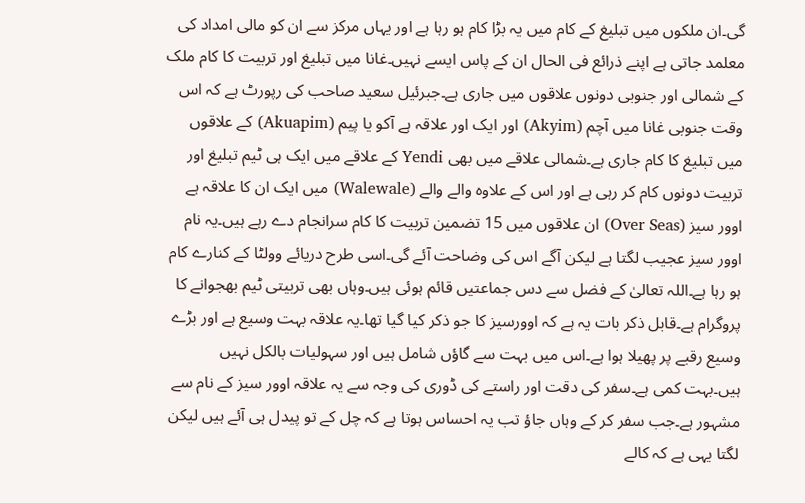گی۔ان ملکوں میں تبلیغ کے کام میں یہ بڑا کام ہو رہا ہے اور یہاں مرکز سے ان کو مالی امداد کی معلمد جاتی ہے اپنے ذرائع فی الحال ان کے پاس ایسے نہیں۔غانا میں تبلیغ اور تربیت کا کام ملک کے شمالی اور جنوبی دونوں علاقوں میں جاری ہے۔جبرئیل سعید صاحب کی رپورٹ ہے کہ اس وقت جنوبی غانا میں آچم (Akyim) اور ایک اور علاقہ ہے آکو یا پیم (Akuapim) کے علاقوں میں تبلیغ کا کام جاری ہے۔شمالی علاقے میں بھی Yendi کے علاقے میں ایک ہی ٹیم تبلیغ اور تربیت دونوں کام کر رہی ہے اور اس کے علاوہ والے والے (Walewale) میں ایک ان کا علاقہ ہے اوور سیز (Over Seas) ان علاقوں میں 15 تضمین تربیت کا کام سرانجام دے رہے ہیں۔یہ نام اوور سیز عجیب لگتا ہے لیکن آگے اس کی وضاحت آئے گی۔اسی طرح دریائے وولٹا کے کنارے کام ہو رہا ہے۔اللہ تعالیٰ کے فضل سے دس جماعتیں قائم ہوئی ہیں۔وہاں بھی تربیتی ٹیم بھجوانے کا پروگرام ہے۔قابل ذکر بات یہ ہے کہ اوورسیز کا جو ذکر کیا گیا تھا۔یہ علاقہ بہت وسیع ہے اور بڑے وسیع رقبے پر پھیلا ہوا ہے۔اس میں بہت سے گاؤں شامل ہیں اور سہولیات بالکل نہیں ہیں۔بہت کمی ہے۔سفر کی دقت اور راستے کی ڈوری کی وجہ سے یہ علاقہ اوور سیز کے نام سے مشہور ہے۔جب سفر کر کے وہاں جاؤ تب یہ احساس ہوتا ہے کہ چل کے تو پیدل ہی آئے ہیں لیکن لگتا یہی ہے کہ کالے